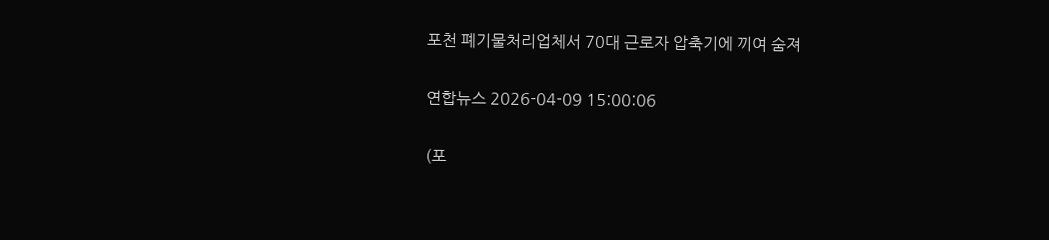포천 폐기물처리업체서 70대 근로자 압축기에 끼여 숨져

연합뉴스 2026-04-09 15:00:06

(포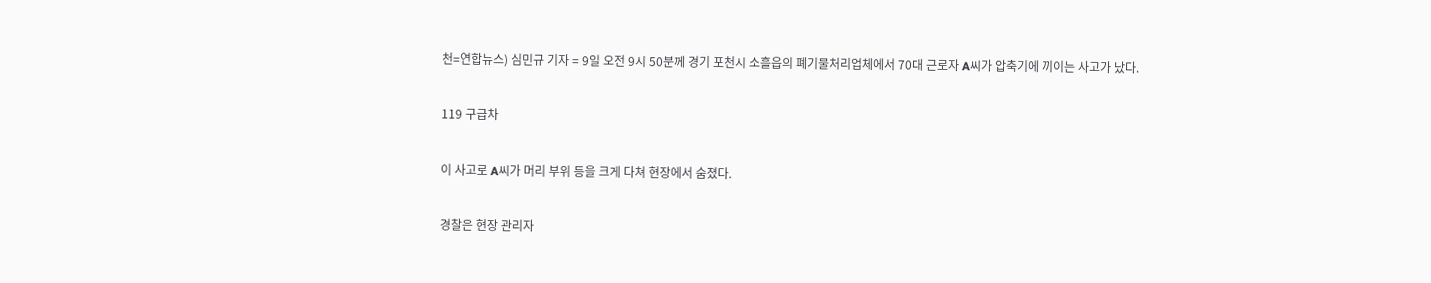천=연합뉴스) 심민규 기자 = 9일 오전 9시 50분께 경기 포천시 소흘읍의 폐기물처리업체에서 70대 근로자 A씨가 압축기에 끼이는 사고가 났다.

119 구급차

이 사고로 A씨가 머리 부위 등을 크게 다쳐 현장에서 숨졌다.

경찰은 현장 관리자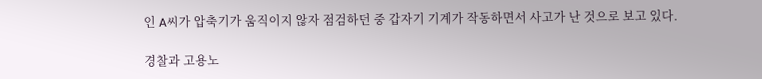인 A씨가 압축기가 움직이지 않자 점검하던 중 갑자기 기계가 작동하면서 사고가 난 것으로 보고 있다.

경찰과 고용노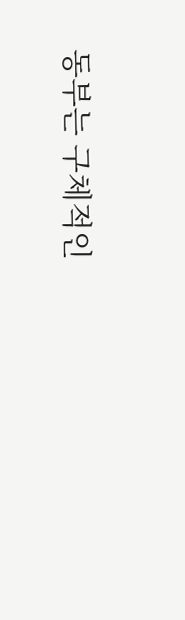동부는 구체적인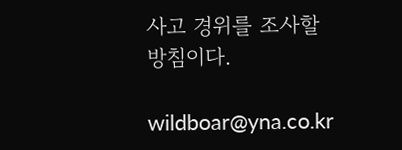사고 경위를 조사할 방침이다.

wildboar@yna.co.kr